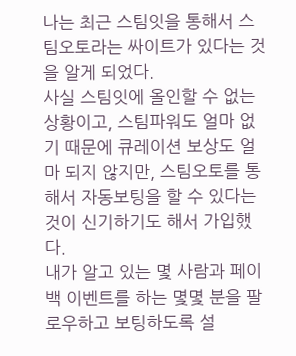나는 최근 스팀잇을 통해서 스팀오토라는 싸이트가 있다는 것을 알게 되었다.
사실 스팀잇에 올인할 수 없는 상황이고, 스팀파워도 얼마 없기 때문에 큐레이션 보상도 얼마 되지 않지만, 스팀오토를 통해서 자동보팅을 할 수 있다는 것이 신기하기도 해서 가입했다.
내가 알고 있는 몇 사람과 페이백 이벤트를 하는 몇몇 분을 팔로우하고 보팅하도록 설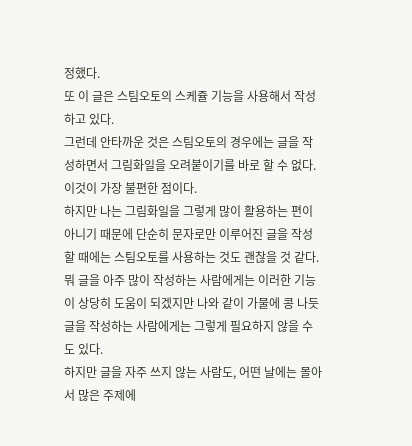정했다.
또 이 글은 스팀오토의 스케쥴 기능을 사용해서 작성하고 있다.
그런데 안타까운 것은 스팀오토의 경우에는 글을 작성하면서 그림화일을 오려붙이기를 바로 할 수 없다. 이것이 가장 불편한 점이다.
하지만 나는 그림화일을 그렇게 많이 활용하는 편이 아니기 때문에 단순히 문자로만 이루어진 글을 작성할 때에는 스팀오토를 사용하는 것도 괜찮을 것 같다.
뭐 글을 아주 많이 작성하는 사람에게는 이러한 기능이 상당히 도움이 되겠지만 나와 같이 가물에 콩 나듯 글을 작성하는 사람에게는 그렇게 필요하지 않을 수도 있다.
하지만 글을 자주 쓰지 않는 사람도, 어떤 날에는 몰아서 많은 주제에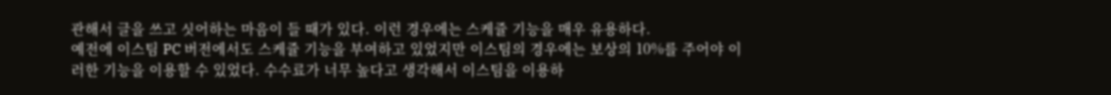관해서 글을 쓰고 싯어하는 마음이 들 때가 있다. 이런 경우에는 스케쥴 기능을 매우 유용하다.
예전에 이스팀 PC 버전에서도 스케쥴 기능을 부여하고 있었지만 이스팀의 경우에는 보상의 10%를 주어야 이러한 기능을 이용할 수 있었다. 수수료가 너무 높다고 생각해서 이스팀을 이용하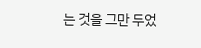는 것을 그만 두었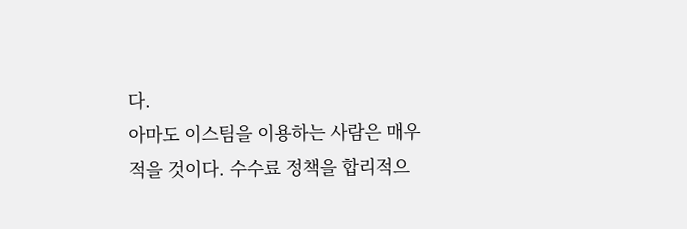다.
아마도 이스팀을 이용하는 사람은 매우 적을 것이다. 수수료 정책을 합리적으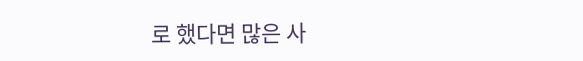로 했다면 많은 사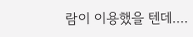람이 이용했을 텐데....